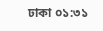ঢাকা ০১:৩১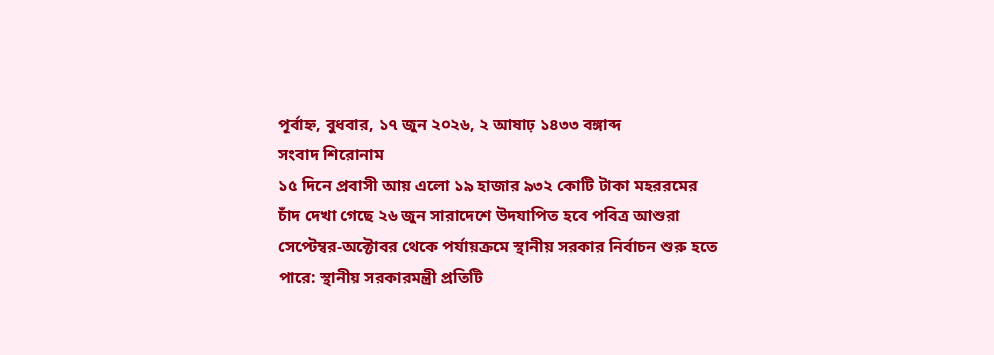পূর্বাহ্ন, বুধবার, ১৭ জুন ২০২৬, ২ আষাঢ় ১৪৩৩ বঙ্গাব্দ
সংবাদ শিরোনাম
১৫ দিনে প্রবাসী আয় এলো ১৯ হাজার ৯৩২ কোটি টাকা মহররমের চাঁদ দেখা গেছে ২৬ জুন সারাদেশে উদযাপিত হবে পবিত্র আশুরা সেপ্টেম্বর-অক্টোবর থেকে পর্যায়ক্রমে স্থানীয় সরকার নির্বাচন শুরু হতে পারে: স্থানীয় সরকারমন্ত্রী প্রতিটি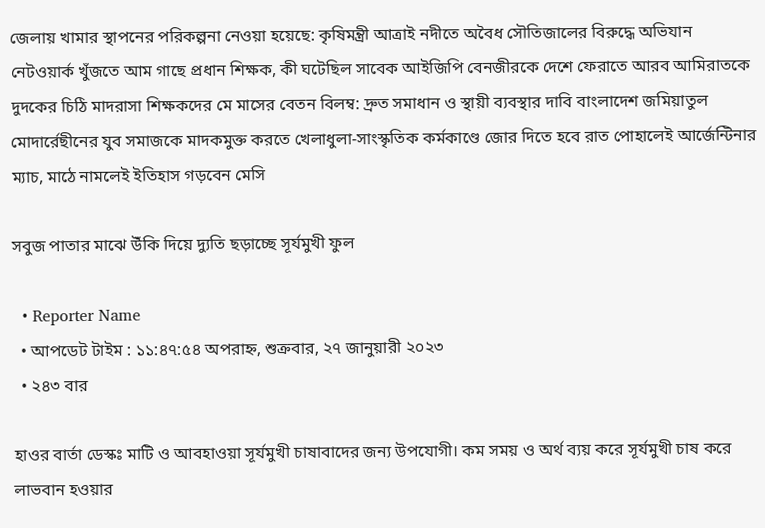জেলায় খামার স্থাপনের পরিকল্পনা নেওয়া হয়েছে: কৃষিমন্ত্রী আত্রাই নদীতে অবৈধ সৌতিজালের বিরুদ্ধে অভিযান নেটওয়ার্ক খুঁজতে আম গাছে প্রধান শিক্ষক, কী ঘটেছিল সাবেক আইজিপি বেনজীরকে দেশে ফেরাতে আরব আমিরাতকে দুদকের চিঠি মাদরাসা শিক্ষকদের মে মাসের বেতন বিলম্ব: দ্রুত সমাধান ও স্থায়ী ব্যবস্থার দাবি বাংলাদেশ জমিয়াতুল মোদার্রেছীনের যুব সমাজকে মাদকমুক্ত করতে খেলাধুলা-সাংস্কৃতিক কর্মকাণ্ডে জোর দিতে হবে রাত পোহালেই আর্জেন্টিনার ম্যাচ, মাঠে নামলেই ইতিহাস গড়বেন মেসি

সবুজ পাতার মাঝে উঁকি দিয়ে দ্যুতি ছড়াচ্ছে সূর্যমুখী ফুল

  • Reporter Name
  • আপডেট টাইম : ১১:৪৭:৫৪ অপরাহ্ন, শুক্রবার, ২৭ জানুয়ারী ২০২৩
  • ২৪৩ বার

হাওর বার্তা ডেস্কঃ মাটি ও আবহাওয়া সূর্যমুখী চাষাবাদের জন্য উপযোগী। কম সময় ও অর্থ ব্যয় করে সূর্যমুখী চাষ করে লাভবান হওয়ার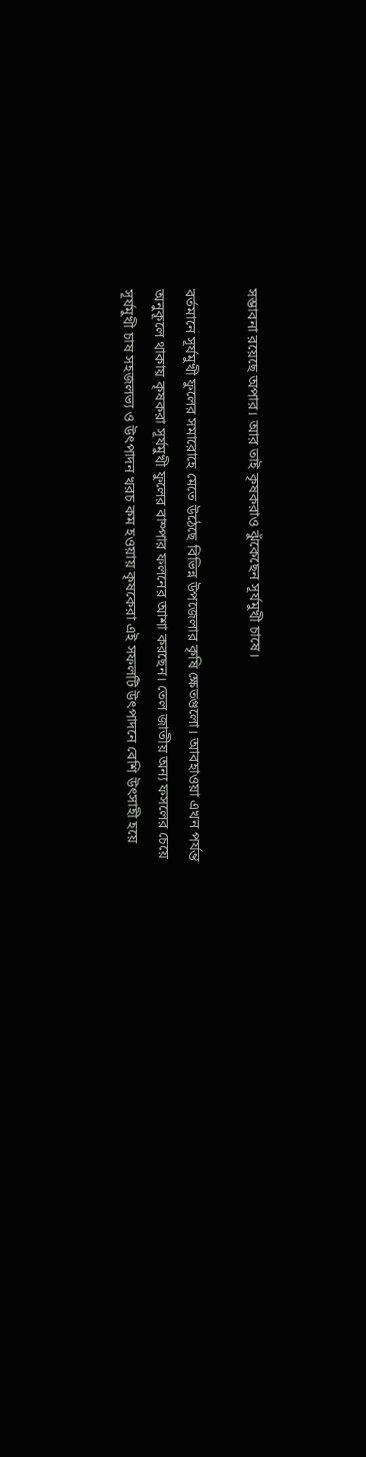সম্ভাবনা রয়েছে অপার। আর তাই কৃষকরাও ঝুঁকেছেন সূর্যমুখী চাষে।

বর্তমানে সূর্যমুখী ফুলের সমারোহে মেতে উঠেছে বিভিন্ন উপজেলার কৃষি ক্ষেতগুলো। আবহাওয়া এখন পর্যন্ত অনুকূলে থাকায় কৃষকরা সূর্যমুখী ফুলের বাম্পার ফলনের আশা করছেন। তেল জাতীয় অন্য ফসলের চেয়ে সূর্যমুখী চাষ সহজলভ্য ও উৎপাদন খরচ কম হওয়ায় কৃষকেরা এই সফলটি উৎপাদনে বেশি উৎসাহী হয়ে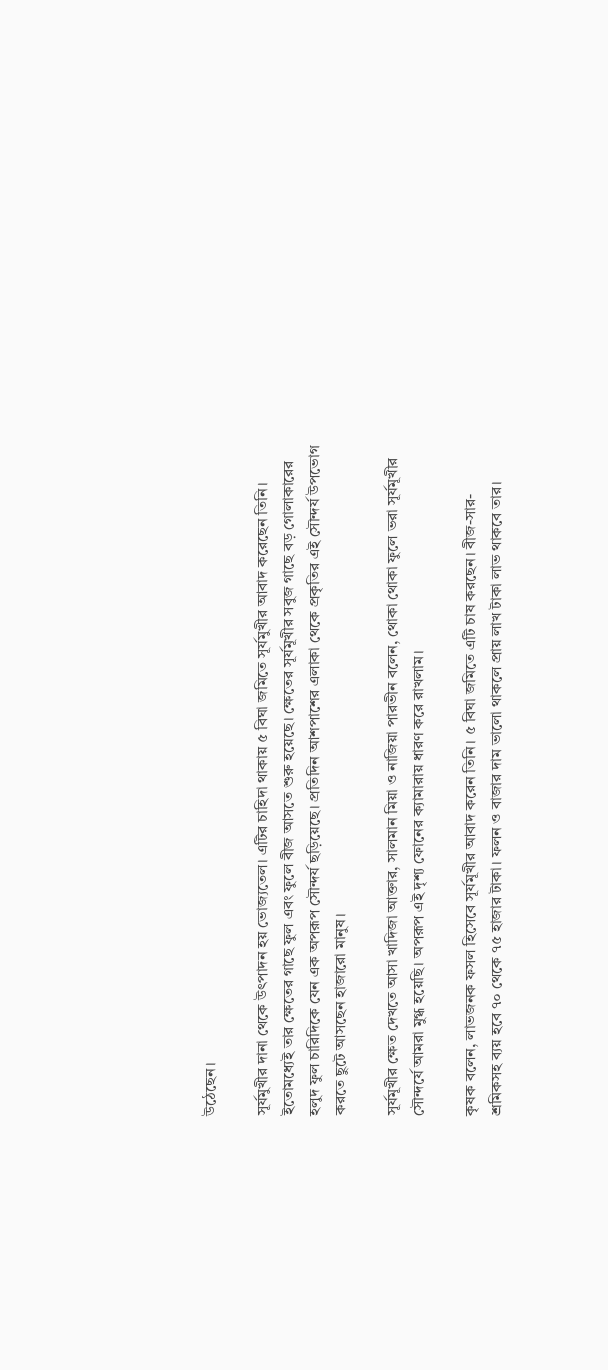উঠেছেন।

সূর্যমুখীর দানা থেকে উৎপাদন হয় ভোজ্যতেল। এটির চাহিদা থাকায় ৫ বিঘা জমিতে সূর্যমুখীর আবাদ করেছেন তিনি। ইতোমধ্যেই তার ক্ষেতের গাছে ফুল এবং ফুলে বীজ আসতে শুরু হয়েছে। ক্ষেতের সূর্যমূখীর সবুজ গাছে বড় গোলাকারের হলুদ ফুল চারিদিকে যেন এক অপরূপ সৌন্দর্য ছড়িয়েছে। প্রতিদিন আশপাশের এলাকা থেকে প্রকৃতির এই সৌন্দর্য উপভোগ করতে ছুটে আসছেন হাজারো মানুষ।

সূর্যমূখীর ক্ষেত দেখতে আসা খাদিজা আক্তার, সালমান মিয়া ও নাজিয়া পারভীন বলেন, থোকা থোকা ফুলে ভরা সূর্যমূখীর সৌন্দর্যে আমরা মুগ্ধ হয়েছি। অপরূপ এই দৃশ্য ফোনের ক্যামারায় ধারণ করে রাখলাম।

কৃষক বলেন, লাভজনক ফসল হিসেবে সূর্যমূখীর আবাদ করেন তিনি। ৫ বিঘা জমিতে এটি চাষ করছেন। বীজ-সার- শ্রমিকসহ ব্যয় হবে ৭০ থেকে ৭৫ হাজার টাকা। ফলন ও বাজার দাম ভালো থাকলে প্রায় লাখ টাকা লাভ থাকবে তার।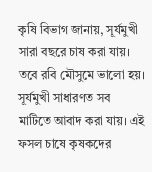কৃষি বিভাগ জানায়, সূর্যমুখী সারা বছরে চাষ করা যায়। তবে রবি মৌসুমে ভালো হয়। সূর্যমুখী সাধারণত সব মাটিতে আবাদ করা যায়। এই ফসল চাষে কৃষকদের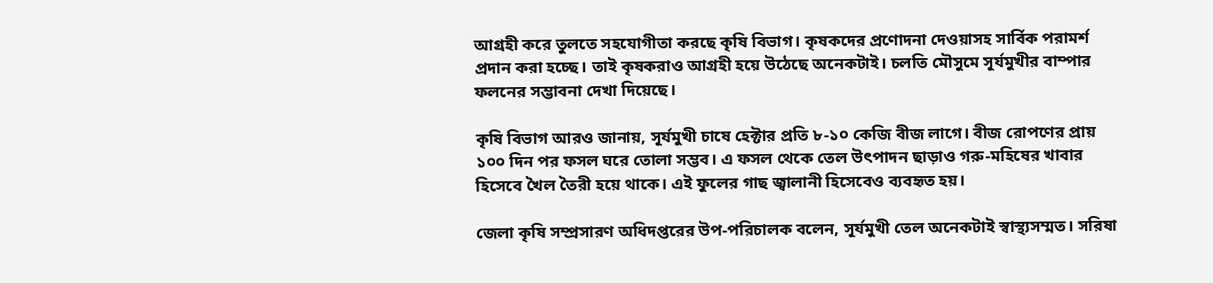আগ্রহী করে তুলতে সহযোগীতা করছে কৃষি বিভাগ। কৃষকদের প্রণোদনা দেওয়াসহ সার্বিক পরামর্শ প্রদান করা হচ্ছে। তাই কৃষকরাও আগ্রহী হয়ে উঠেছে অনেকটাই। চলতি মৌসুমে সূর্যমুখীর বাম্পার ফলনের সম্ভাবনা দেখা দিয়েছে।

কৃষি বিভাগ আরও জানায়, সূর্যমুখী চাষে হেক্টার প্রতি ৮-১০ কেজি বীজ লাগে। বীজ রোপণের প্রায় ১০০ দিন পর ফসল ঘরে তোলা সম্ভব। এ ফসল থেকে তেল উৎপাদন ছাড়াও গরু-মহিষের খাবার হিসেবে খৈল তৈরী হয়ে থাকে। এই ফুলের গাছ জ্বালানী হিসেবেও ব্যবহৃত হয়।

জেলা কৃষি সম্প্রসারণ অধিদপ্তরের উপ-পরিচালক বলেন, সূর্যমুখী তেল অনেকটাই স্বাস্থ্যসম্মত। সরিষা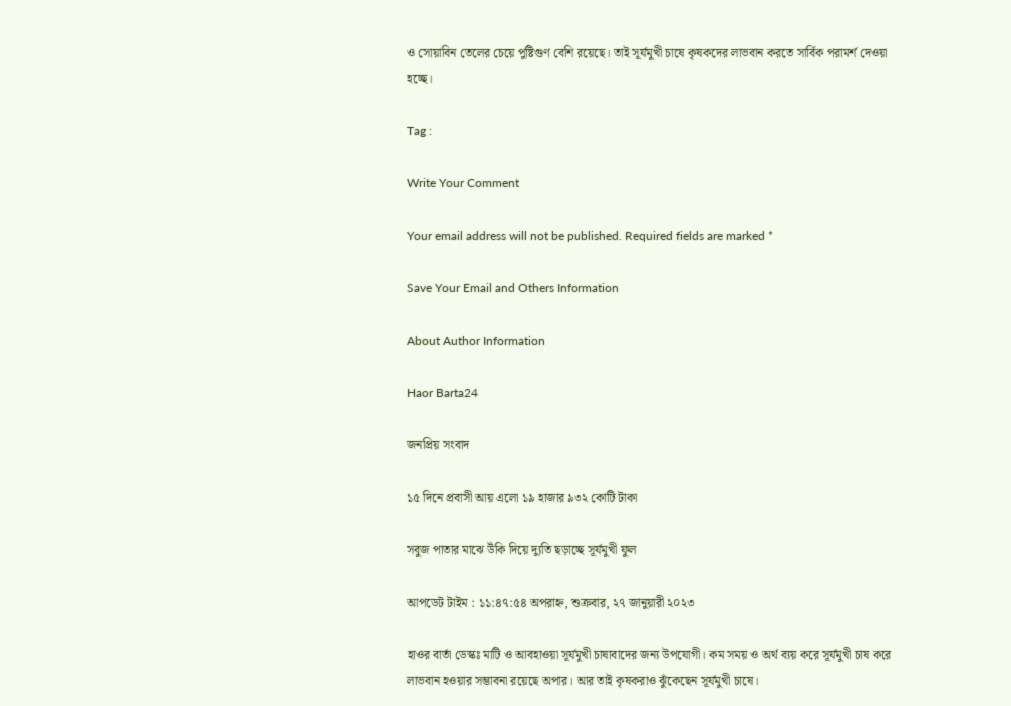ও সোয়াবিন তেলের চেয়ে পুষ্টিগুণ বেশি রয়েছে। তাই সূর্যমুখী চাষে কৃষকদের লাভবান করতে সার্বিক পরামর্শ দেওয়া হচ্ছে।

Tag :

Write Your Comment

Your email address will not be published. Required fields are marked *

Save Your Email and Others Information

About Author Information

Haor Barta24

জনপ্রিয় সংবাদ

১৫ দিনে প্রবাসী আয় এলো ১৯ হাজার ৯৩২ কোটি টাকা

সবুজ পাতার মাঝে উঁকি দিয়ে দ্যুতি ছড়াচ্ছে সূর্যমুখী ফুল

আপডেট টাইম : ১১:৪৭:৫৪ অপরাহ্ন, শুক্রবার, ২৭ জানুয়ারী ২০২৩

হাওর বার্তা ডেস্কঃ মাটি ও আবহাওয়া সূর্যমুখী চাষাবাদের জন্য উপযোগী। কম সময় ও অর্থ ব্যয় করে সূর্যমুখী চাষ করে লাভবান হওয়ার সম্ভাবনা রয়েছে অপার। আর তাই কৃষকরাও ঝুঁকেছেন সূর্যমুখী চাষে।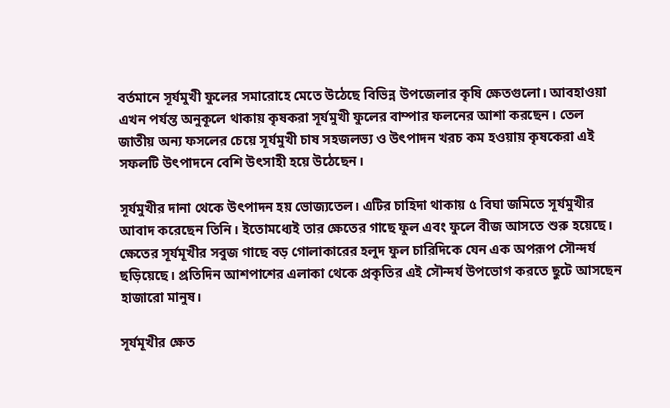বর্তমানে সূর্যমুখী ফুলের সমারোহে মেতে উঠেছে বিভিন্ন উপজেলার কৃষি ক্ষেতগুলো। আবহাওয়া এখন পর্যন্ত অনুকূলে থাকায় কৃষকরা সূর্যমুখী ফুলের বাম্পার ফলনের আশা করছেন। তেল জাতীয় অন্য ফসলের চেয়ে সূর্যমুখী চাষ সহজলভ্য ও উৎপাদন খরচ কম হওয়ায় কৃষকেরা এই সফলটি উৎপাদনে বেশি উৎসাহী হয়ে উঠেছেন।

সূর্যমুখীর দানা থেকে উৎপাদন হয় ভোজ্যতেল। এটির চাহিদা থাকায় ৫ বিঘা জমিতে সূর্যমুখীর আবাদ করেছেন তিনি। ইতোমধ্যেই তার ক্ষেতের গাছে ফুল এবং ফুলে বীজ আসতে শুরু হয়েছে। ক্ষেতের সূর্যমূখীর সবুজ গাছে বড় গোলাকারের হলুদ ফুল চারিদিকে যেন এক অপরূপ সৌন্দর্য ছড়িয়েছে। প্রতিদিন আশপাশের এলাকা থেকে প্রকৃতির এই সৌন্দর্য উপভোগ করতে ছুটে আসছেন হাজারো মানুষ।

সূর্যমূখীর ক্ষেত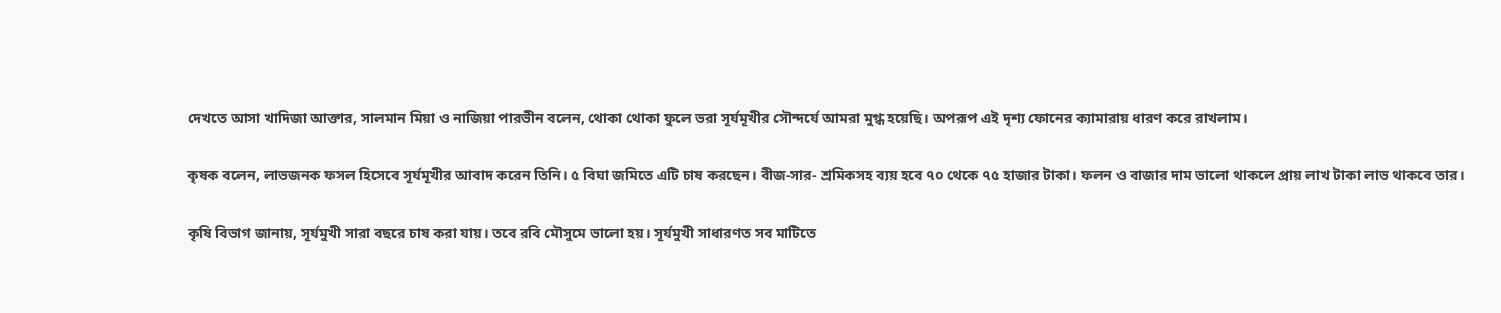দেখতে আসা খাদিজা আক্তার, সালমান মিয়া ও নাজিয়া পারভীন বলেন, থোকা থোকা ফুলে ভরা সূর্যমূখীর সৌন্দর্যে আমরা মুগ্ধ হয়েছি। অপরূপ এই দৃশ্য ফোনের ক্যামারায় ধারণ করে রাখলাম।

কৃষক বলেন, লাভজনক ফসল হিসেবে সূর্যমূখীর আবাদ করেন তিনি। ৫ বিঘা জমিতে এটি চাষ করছেন। বীজ-সার- শ্রমিকসহ ব্যয় হবে ৭০ থেকে ৭৫ হাজার টাকা। ফলন ও বাজার দাম ভালো থাকলে প্রায় লাখ টাকা লাভ থাকবে তার।

কৃষি বিভাগ জানায়, সূর্যমুখী সারা বছরে চাষ করা যায়। তবে রবি মৌসুমে ভালো হয়। সূর্যমুখী সাধারণত সব মাটিতে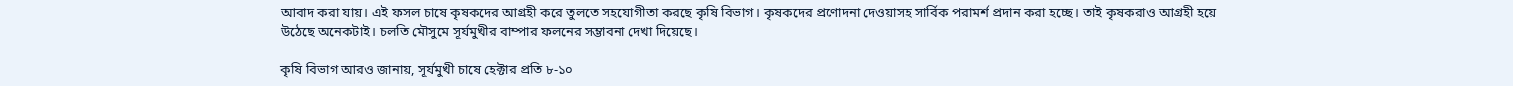আবাদ করা যায়। এই ফসল চাষে কৃষকদের আগ্রহী করে তুলতে সহযোগীতা করছে কৃষি বিভাগ। কৃষকদের প্রণোদনা দেওয়াসহ সার্বিক পরামর্শ প্রদান করা হচ্ছে। তাই কৃষকরাও আগ্রহী হয়ে উঠেছে অনেকটাই। চলতি মৌসুমে সূর্যমুখীর বাম্পার ফলনের সম্ভাবনা দেখা দিয়েছে।

কৃষি বিভাগ আরও জানায়, সূর্যমুখী চাষে হেক্টার প্রতি ৮-১০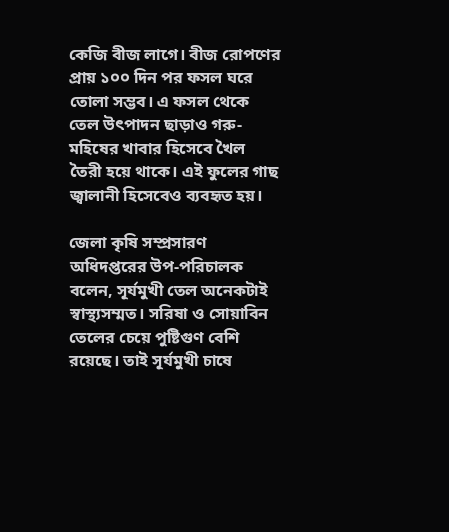কেজি বীজ লাগে। বীজ রোপণের প্রায় ১০০ দিন পর ফসল ঘরে তোলা সম্ভব। এ ফসল থেকে তেল উৎপাদন ছাড়াও গরু-মহিষের খাবার হিসেবে খৈল তৈরী হয়ে থাকে। এই ফুলের গাছ জ্বালানী হিসেবেও ব্যবহৃত হয়।

জেলা কৃষি সম্প্রসারণ অধিদপ্তরের উপ-পরিচালক বলেন, সূর্যমুখী তেল অনেকটাই স্বাস্থ্যসম্মত। সরিষা ও সোয়াবিন তেলের চেয়ে পুষ্টিগুণ বেশি রয়েছে। তাই সূর্যমুখী চাষে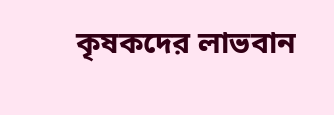কৃষকদের লাভবান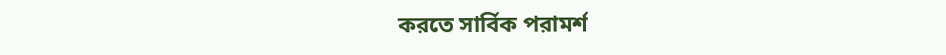করতে সার্বিক পরামর্শ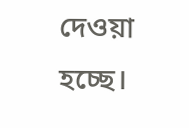দেওয়া হচ্ছে।